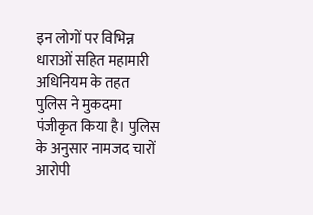इन लोगों पर विभिन्न धाराओं सहित महामारी अधिनियम के तहत पुलिस ने मुकदमा पंजीकृत किया है। पुलिस के अनुसार नामजद चारों आरोपी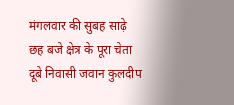मंगलवार की सुबह साढ़े छह बजे क्षेत्र के पूरा चेता दूबे निवासी जवान कुलदीप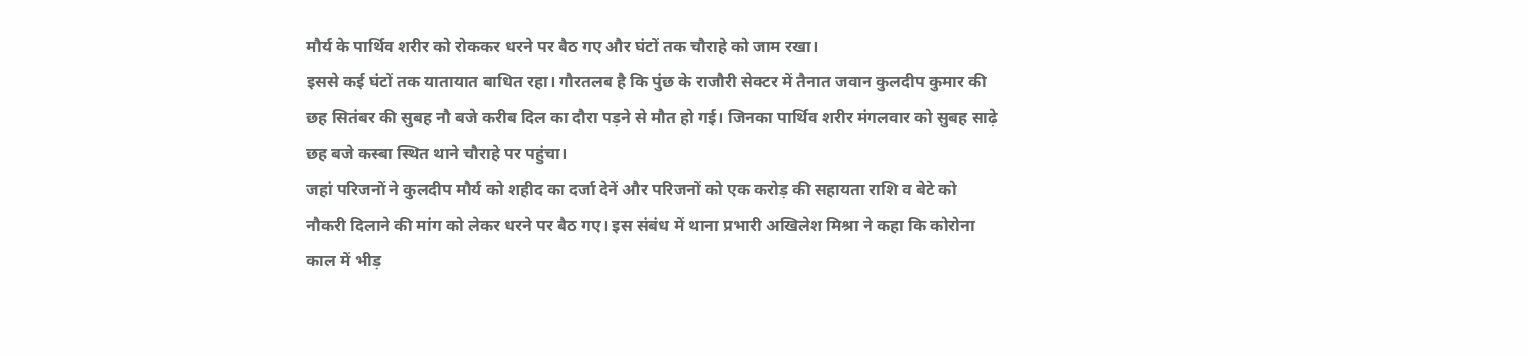मौर्य के पार्थिव शरीर को रोककर धरने पर बैठ गए और घंटों तक चौराहे को जाम रखा।
इससे कई घंटों तक यातायात बाधित रहा। गौरतलब है कि पुंछ के राजौरी सेक्टर में तैनात जवान कुलदीप कुमार की छह सितंबर की सुबह नौ बजे करीब दिल का दौरा पड़ने से मौत हो गई। जिनका पार्थिव शरीर मंगलवार को सुबह साढ़े छह बजे कस्बा स्थित थाने चौराहे पर पहुंचा।
जहां परिजनों ने कुलदीप मौर्य को शहीद का दर्जा देनें और परिजनों को एक करोड़ की सहायता राशि व बेटे को नौकरी दिलाने की मांग को लेकर धरने पर बैठ गए। इस संबंध में थाना प्रभारी अखिलेश मिश्रा ने कहा कि कोरोना काल में भीड़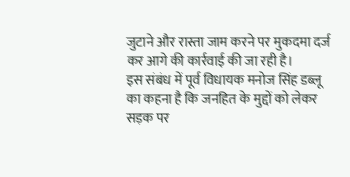जुटाने और रास्ता जाम करने पर मुकदमा दर्ज कर आगे की कार्रवाई की जा रही है।
इस संबंध में पूर्व विधायक मनोज सिंह डब्लू का कहना है कि जनहित के मुद्दों को लेकर सड़क पर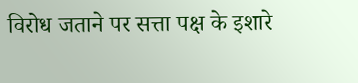विरोध जताने पर सत्ता पक्ष के इशारे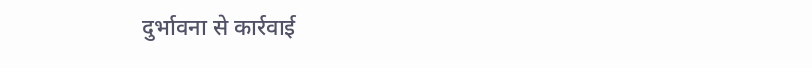दुर्भावना से कार्रवाई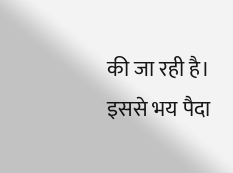की जा रही है। इससे भय पैदा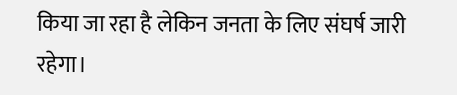किया जा रहा है लेकिन जनता के लिए संघर्ष जारी रहेगा।